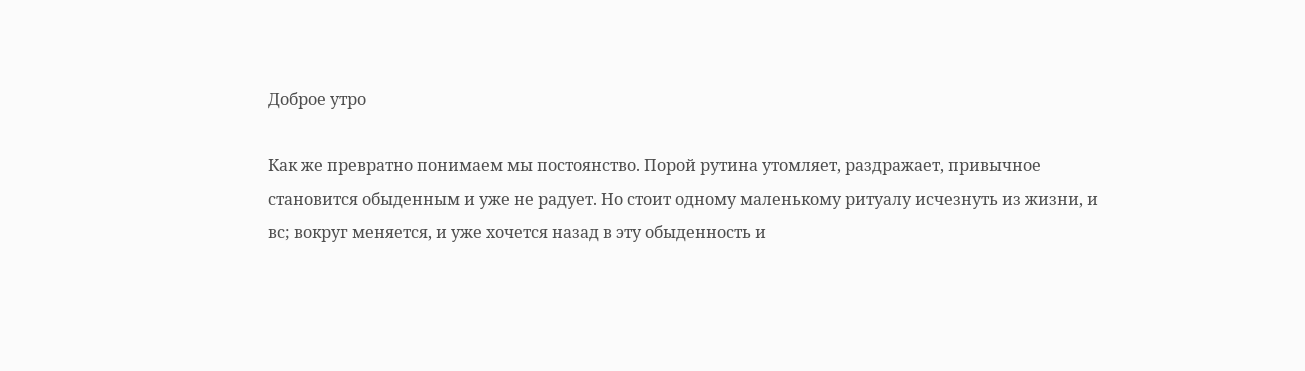Доброе утро

Как же превратно понимаем мы постоянство. Порой рутина утомляет, раздражает, привычное становится обыденным и уже не радует. Но стоит одному маленькому ритуалу исчезнуть из жизни, и вс; вокруг меняется, и уже хочется назад в эту обыденность и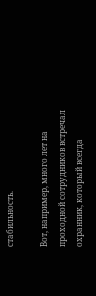стабильность.

Вот, например, много лет на проходной сотрудников встречал охранник, который всегда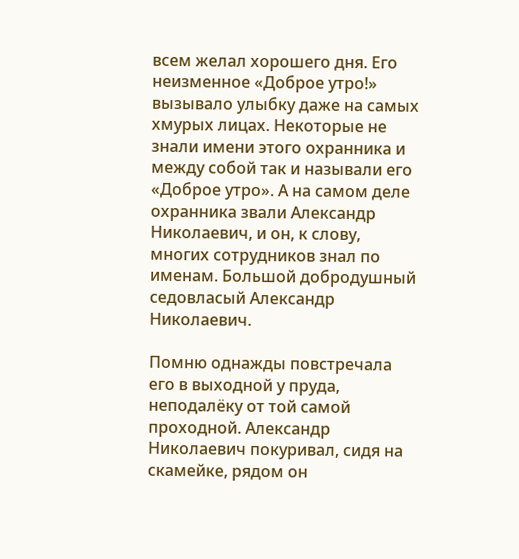всем желал хорошего дня. Его неизменное «Доброе утро!» вызывало улыбку даже на самых хмурых лицах. Некоторые не знали имени этого охранника и между собой так и называли его «Доброе утро». А на самом деле охранника звали Александр Николаевич, и он, к слову, многих сотрудников знал по именам. Большой добродушный седовласый Александр Николаевич.

Помню однажды повстречала его в выходной у пруда, неподалёку от той самой проходной. Александр Николаевич покуривал, сидя на скамейке, рядом он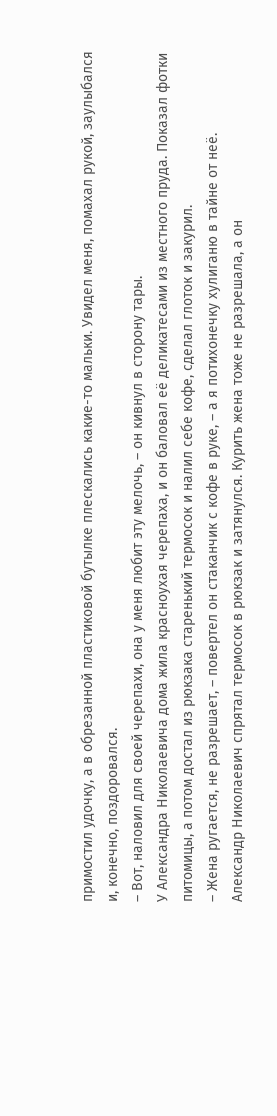примостил удочку, а в обрезанной пластиковой бутылке плескались какие-то мальки. Увидел меня, помахал рукой, заулыбался и, конечно, поздоровался.
– Вот, наловил для своей черепахи, она у меня любит эту мелочь, – он кивнул в сторону тары.
У Александра Николаевича дома жила красноухая черепаха, и он баловал её деликатесами из местного пруда. Показал фотки питомицы, а потом достал из рюкзака старенький термосок и налил себе кофе, сделал глоток и закурил.
– Жена ругается, не разрешает, – повертел он стаканчик с кофе в руке, – а я потихонечку хулиганю в тайне от неё.
Александр Николаевич спрятал термосок в рюкзак и затянулся. Курить жена тоже не разрешала, а он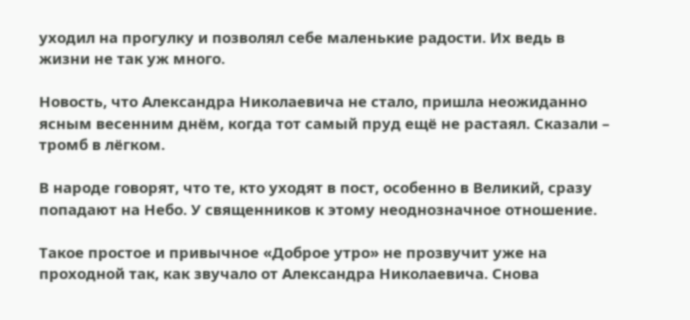уходил на прогулку и позволял себе маленькие радости. Их ведь в жизни не так уж много.

Новость, что Александра Николаевича не стало, пришла неожиданно ясным весенним днём, когда тот самый пруд ещё не растаял. Сказали – тромб в лёгком.

В народе говорят, что те, кто уходят в пост, особенно в Великий, сразу попадают на Небо. У священников к этому неоднозначное отношение.

Такое простое и привычное «Доброе утро» не прозвучит уже на проходной так, как звучало от Александра Николаевича. Снова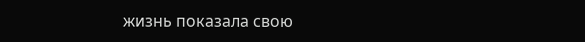жизнь показала свою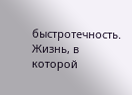быстротечность. Жизнь, в которой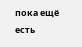пока ещё есть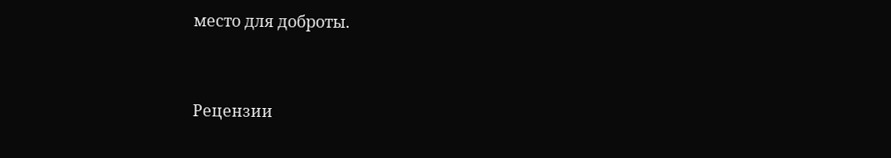место для доброты.


Рецензии